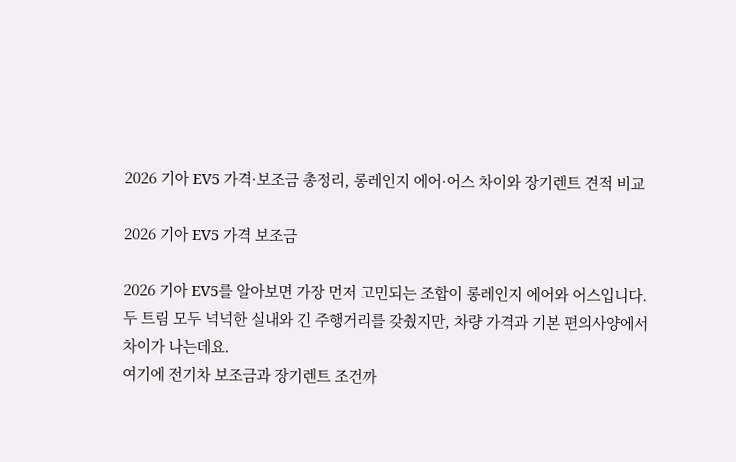2026 기아 EV5 가격·보조금 총정리, 롱레인지 에어·어스 차이와 장기렌트 견적 비교

2026 기아 EV5 가격 보조금

2026 기아 EV5를 알아보면 가장 먼저 고민되는 조합이 롱레인지 에어와 어스입니다.
두 트림 모두 넉넉한 실내와 긴 주행거리를 갖췄지만, 차량 가격과 기본 편의사양에서 차이가 나는데요.
여기에 전기차 보조금과 장기렌트 조건까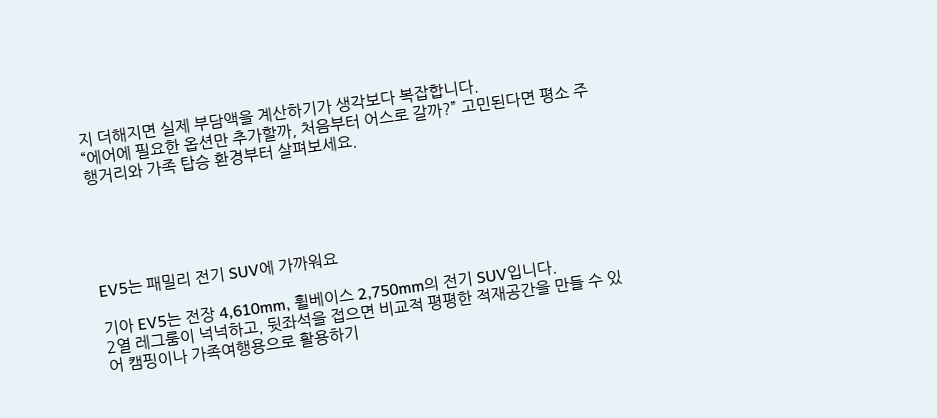지 더해지면 실제 부담액을 계산하기가 생각보다 복잡합니다.
“에어에 필요한 옵션만 추가할까, 처음부터 어스로 갈까?” 고민된다면 평소 주행거리와 가족 탑승 환경부터 살펴보세요.





EV5는 패밀리 전기 SUV에 가까워요

기아 EV5는 전장 4,610mm, 휠베이스 2,750mm의 전기 SUV입니다.
2열 레그룸이 넉넉하고, 뒷좌석을 접으면 비교적 평평한 적재공간을 만들 수 있어 캠핑이나 가족여행용으로 활용하기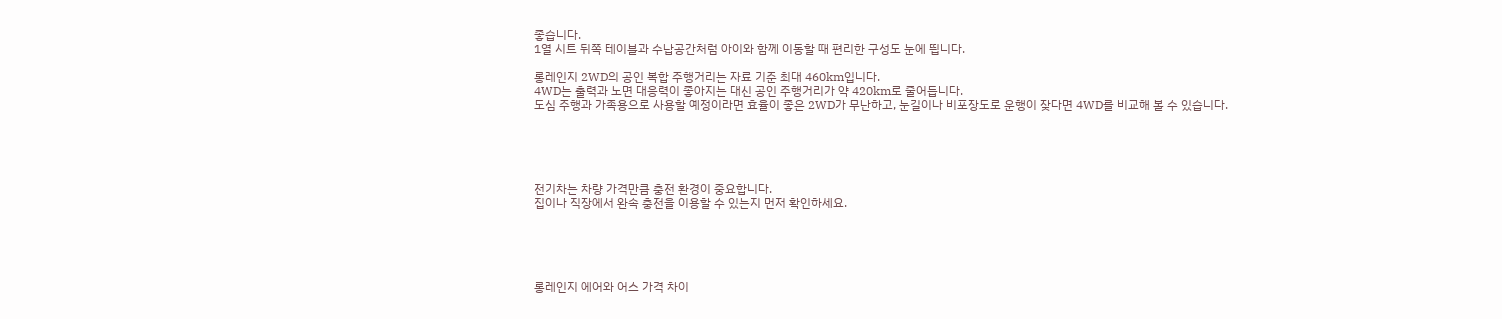좋습니다.
1열 시트 뒤쪽 테이블과 수납공간처럼 아이와 함께 이동할 때 편리한 구성도 눈에 띕니다.

롱레인지 2WD의 공인 복합 주행거리는 자료 기준 최대 460km입니다.
4WD는 출력과 노면 대응력이 좋아지는 대신 공인 주행거리가 약 420km로 줄어듭니다.
도심 주행과 가족용으로 사용할 예정이라면 효율이 좋은 2WD가 무난하고, 눈길이나 비포장도로 운행이 잦다면 4WD를 비교해 볼 수 있습니다.





전기차는 차량 가격만큼 충전 환경이 중요합니다.
집이나 직장에서 완속 충전을 이용할 수 있는지 먼저 확인하세요.





롱레인지 에어와 어스 가격 차이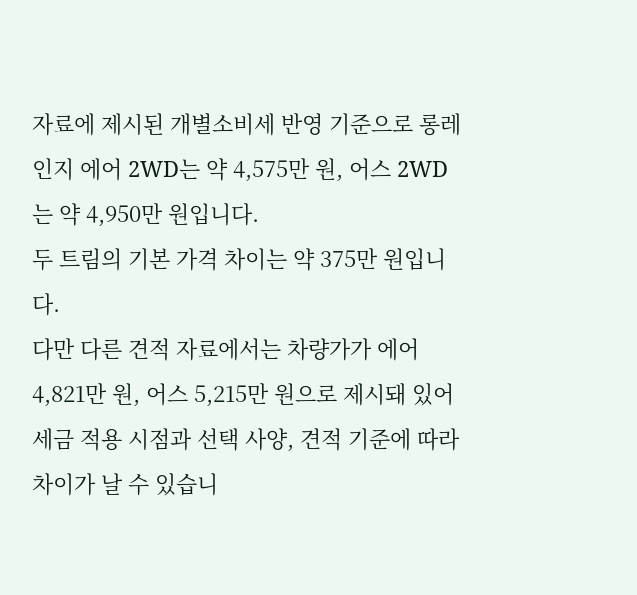자료에 제시된 개별소비세 반영 기준으로 롱레인지 에어 2WD는 약 4,575만 원, 어스 2WD는 약 4,950만 원입니다.
두 트림의 기본 가격 차이는 약 375만 원입니다.
다만 다른 견적 자료에서는 차량가가 에어 4,821만 원, 어스 5,215만 원으로 제시돼 있어 세금 적용 시점과 선택 사양, 견적 기준에 따라 차이가 날 수 있습니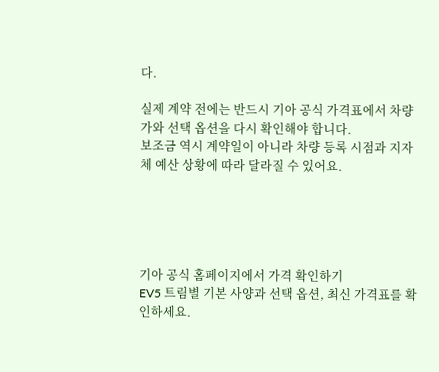다.

실제 계약 전에는 반드시 기아 공식 가격표에서 차량가와 선택 옵션을 다시 확인해야 합니다.
보조금 역시 계약일이 아니라 차량 등록 시점과 지자체 예산 상황에 따라 달라질 수 있어요.





기아 공식 홈페이지에서 가격 확인하기
EV5 트림별 기본 사양과 선택 옵션, 최신 가격표를 확인하세요.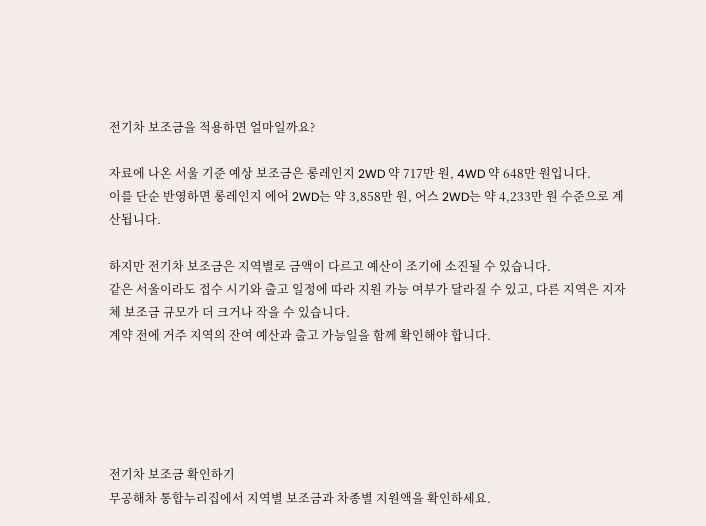전기차 보조금을 적용하면 얼마일까요?

자료에 나온 서울 기준 예상 보조금은 롱레인지 2WD 약 717만 원, 4WD 약 648만 원입니다.
이를 단순 반영하면 롱레인지 에어 2WD는 약 3,858만 원, 어스 2WD는 약 4,233만 원 수준으로 계산됩니다.

하지만 전기차 보조금은 지역별로 금액이 다르고 예산이 조기에 소진될 수 있습니다.
같은 서울이라도 접수 시기와 출고 일정에 따라 지원 가능 여부가 달라질 수 있고, 다른 지역은 지자체 보조금 규모가 더 크거나 작을 수 있습니다.
계약 전에 거주 지역의 잔여 예산과 출고 가능일을 함께 확인해야 합니다.





전기차 보조금 확인하기
무공해차 통합누리집에서 지역별 보조금과 차종별 지원액을 확인하세요.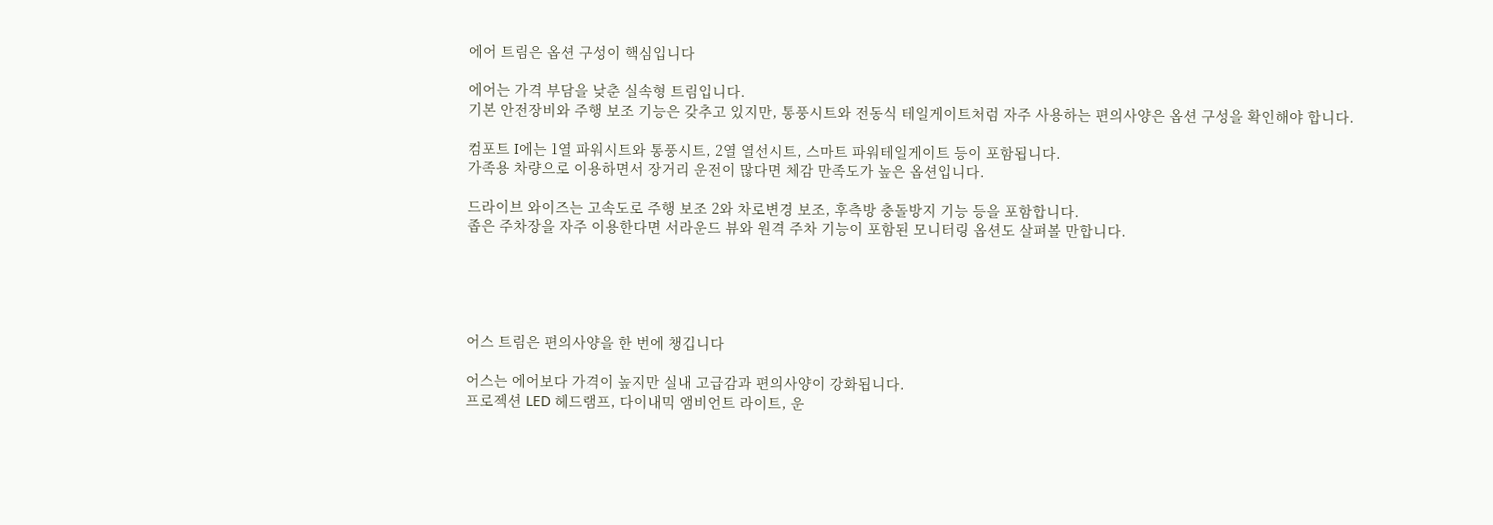에어 트림은 옵션 구성이 핵심입니다

에어는 가격 부담을 낮춘 실속형 트림입니다.
기본 안전장비와 주행 보조 기능은 갖추고 있지만, 통풍시트와 전동식 테일게이트처럼 자주 사용하는 편의사양은 옵션 구성을 확인해야 합니다.

컴포트 I에는 1열 파워시트와 통풍시트, 2열 열선시트, 스마트 파워테일게이트 등이 포함됩니다.
가족용 차량으로 이용하면서 장거리 운전이 많다면 체감 만족도가 높은 옵션입니다.

드라이브 와이즈는 고속도로 주행 보조 2와 차로변경 보조, 후측방 충돌방지 기능 등을 포함합니다.
좁은 주차장을 자주 이용한다면 서라운드 뷰와 원격 주차 기능이 포함된 모니터링 옵션도 살펴볼 만합니다.





어스 트림은 편의사양을 한 번에 챙깁니다

어스는 에어보다 가격이 높지만 실내 고급감과 편의사양이 강화됩니다.
프로젝션 LED 헤드램프, 다이내믹 앰비언트 라이트, 운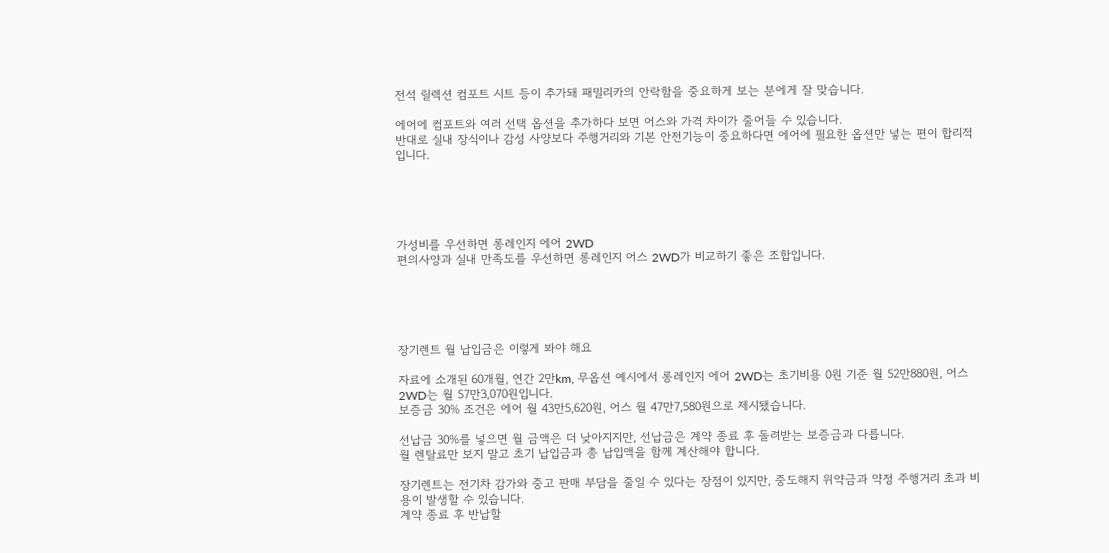전석 릴렉션 컴포트 시트 등이 추가돼 패밀리카의 안락함을 중요하게 보는 분에게 잘 맞습니다.

에어에 컴포트와 여러 선택 옵션을 추가하다 보면 어스와 가격 차이가 줄어들 수 있습니다.
반대로 실내 장식이나 감성 사양보다 주행거리와 기본 안전기능이 중요하다면 에어에 필요한 옵션만 넣는 편이 합리적입니다.





가성비를 우선하면 롱레인지 에어 2WD
편의사양과 실내 만족도를 우선하면 롱레인지 어스 2WD가 비교하기 좋은 조합입니다.





장기렌트 월 납입금은 이렇게 봐야 해요

자료에 소개된 60개월, 연간 2만km, 무옵션 예시에서 롱레인지 에어 2WD는 초기비용 0원 기준 월 52만880원, 어스 2WD는 월 57만3,070원입니다.
보증금 30% 조건은 에어 월 43만5,620원, 어스 월 47만7,580원으로 제시됐습니다.

선납금 30%를 넣으면 월 금액은 더 낮아지지만, 선납금은 계약 종료 후 돌려받는 보증금과 다릅니다.
월 렌탈료만 보지 말고 초기 납입금과 총 납입액을 함께 계산해야 합니다.

장기렌트는 전기차 감가와 중고 판매 부담을 줄일 수 있다는 장점이 있지만, 중도해지 위약금과 약정 주행거리 초과 비용이 발생할 수 있습니다.
계약 종료 후 반납할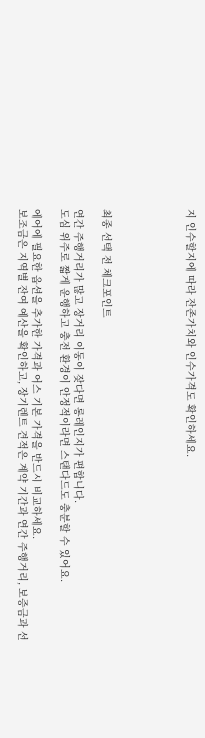지 인수할지에 따라 잔존가치와 인수가격도 확인하세요.





최종 선택 전 체크포인트

연간 주행거리가 많고 장거리 이동이 잦다면 롱레인지가 편합니다.
도심 위주로 짧게 운행하고 충전 환경이 안정적이라면 스탠다드도 충분할 수 있어요.

에어에 필요한 옵션을 추가한 가격과 어스 기본 가격을 반드시 비교하세요.
보조금은 지역별 잔여 예산을 확인하고, 장기렌트 견적은 계약 기간과 연간 주행거리, 보증금과 선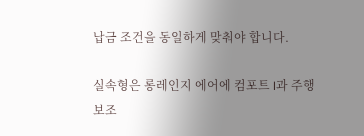납금 조건을 동일하게 맞춰야 합니다.

실속형은 롱레인지 에어에 컴포트 I과 주행 보조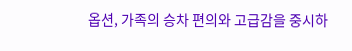옵션, 가족의 승차 편의와 고급감을 중시하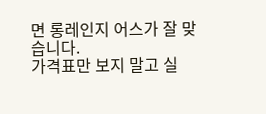면 롱레인지 어스가 잘 맞습니다.
가격표만 보지 말고 실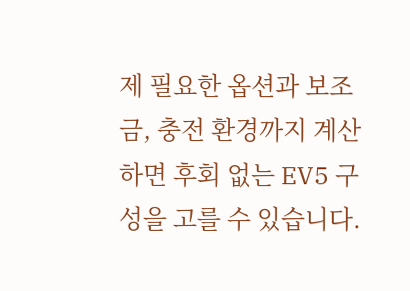제 필요한 옵션과 보조금, 충전 환경까지 계산하면 후회 없는 EV5 구성을 고를 수 있습니다.